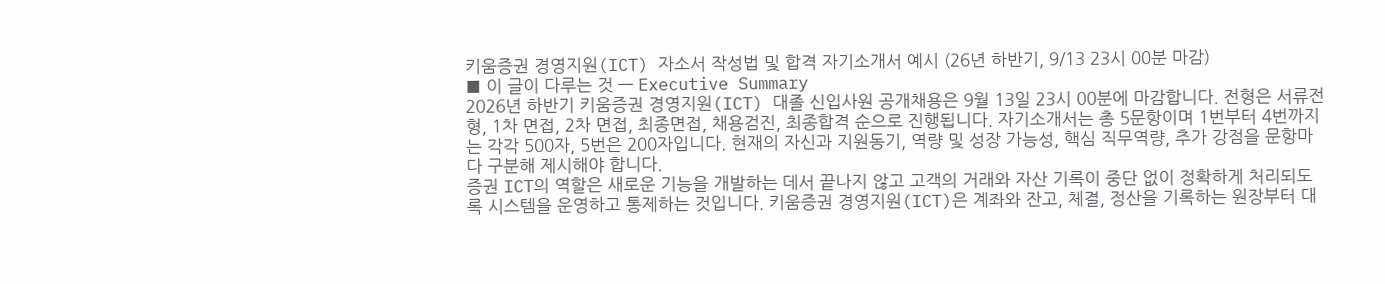키움증권 경영지원(ICT) 자소서 작성법 및 합격 자기소개서 예시 (26년 하반기, 9/13 23시 00분 마감)
■ 이 글이 다루는 것 — Executive Summary
2026년 하반기 키움증권 경영지원(ICT) 대졸 신입사원 공개채용은 9월 13일 23시 00분에 마감합니다. 전형은 서류전형, 1차 면접, 2차 면접, 최종면접, 채용검진, 최종합격 순으로 진행됩니다. 자기소개서는 총 5문항이며 1번부터 4번까지는 각각 500자, 5번은 200자입니다. 현재의 자신과 지원동기, 역량 및 성장 가능성, 핵심 직무역량, 추가 강점을 문항마다 구분해 제시해야 합니다.
증권 ICT의 역할은 새로운 기능을 개발하는 데서 끝나지 않고 고객의 거래와 자산 기록이 중단 없이 정확하게 처리되도록 시스템을 운영하고 통제하는 것입니다. 키움증권 경영지원(ICT)은 계좌와 잔고, 체결, 정산을 기록하는 원장부터 대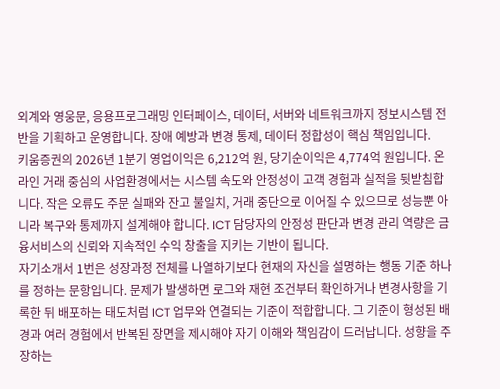외계와 영웅문, 응용프로그래밍 인터페이스, 데이터, 서버와 네트워크까지 정보시스템 전반을 기획하고 운영합니다. 장애 예방과 변경 통제, 데이터 정합성이 핵심 책임입니다.
키움증권의 2026년 1분기 영업이익은 6,212억 원, 당기순이익은 4,774억 원입니다. 온라인 거래 중심의 사업환경에서는 시스템 속도와 안정성이 고객 경험과 실적을 뒷받침합니다. 작은 오류도 주문 실패와 잔고 불일치, 거래 중단으로 이어질 수 있으므로 성능뿐 아니라 복구와 통제까지 설계해야 합니다. ICT 담당자의 안정성 판단과 변경 관리 역량은 금융서비스의 신뢰와 지속적인 수익 창출을 지키는 기반이 됩니다.
자기소개서 1번은 성장과정 전체를 나열하기보다 현재의 자신을 설명하는 행동 기준 하나를 정하는 문항입니다. 문제가 발생하면 로그와 재현 조건부터 확인하거나 변경사항을 기록한 뒤 배포하는 태도처럼 ICT 업무와 연결되는 기준이 적합합니다. 그 기준이 형성된 배경과 여러 경험에서 반복된 장면을 제시해야 자기 이해와 책임감이 드러납니다. 성향을 주장하는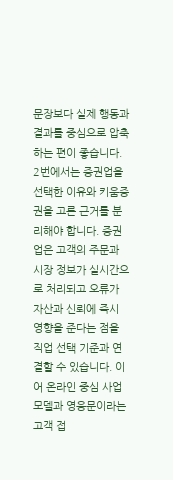문장보다 실제 행동과 결과를 중심으로 압축하는 편이 좋습니다.
2번에서는 증권업을 선택한 이유와 키움증권을 고른 근거를 분리해야 합니다. 증권업은 고객의 주문과 시장 정보가 실시간으로 처리되고 오류가 자산과 신뢰에 즉시 영향을 준다는 점을 직업 선택 기준과 연결할 수 있습니다. 이어 온라인 중심 사업모델과 영웅문이라는 고객 접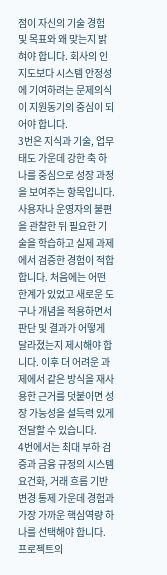점이 자신의 기술 경험 및 목표와 왜 맞는지 밝혀야 합니다. 회사의 인지도보다 시스템 안정성에 기여하려는 문제의식이 지원동기의 중심이 되어야 합니다.
3번은 지식과 기술, 업무 태도 가운데 강한 축 하나를 중심으로 성장 과정을 보여주는 항목입니다. 사용자나 운영자의 불편을 관찰한 뒤 필요한 기술을 학습하고 실제 과제에서 검증한 경험이 적합합니다. 처음에는 어떤 한계가 있었고 새로운 도구나 개념을 적용하면서 판단 및 결과가 어떻게 달라졌는지 제시해야 합니다. 이후 더 어려운 과제에서 같은 방식을 재사용한 근거를 덧붙이면 성장 가능성을 설득력 있게 전달할 수 있습니다.
4번에서는 최대 부하 검증과 금융 규정의 시스템 요건화, 거래 흐름 기반 변경 통제 가운데 경험과 가장 가까운 핵심역량 하나를 선택해야 합니다. 프로젝트의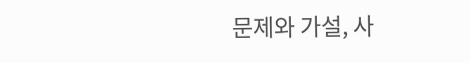문제와 가설, 사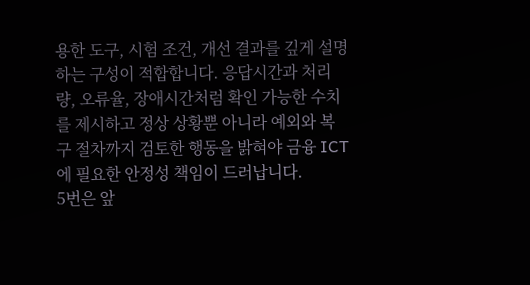용한 도구, 시험 조건, 개선 결과를 깊게 설명하는 구성이 적합합니다. 응답시간과 처리량, 오류율, 장애시간처럼 확인 가능한 수치를 제시하고 정상 상황뿐 아니라 예외와 복구 절차까지 검토한 행동을 밝혀야 금융 ICT에 필요한 안정성 책임이 드러납니다.
5번은 앞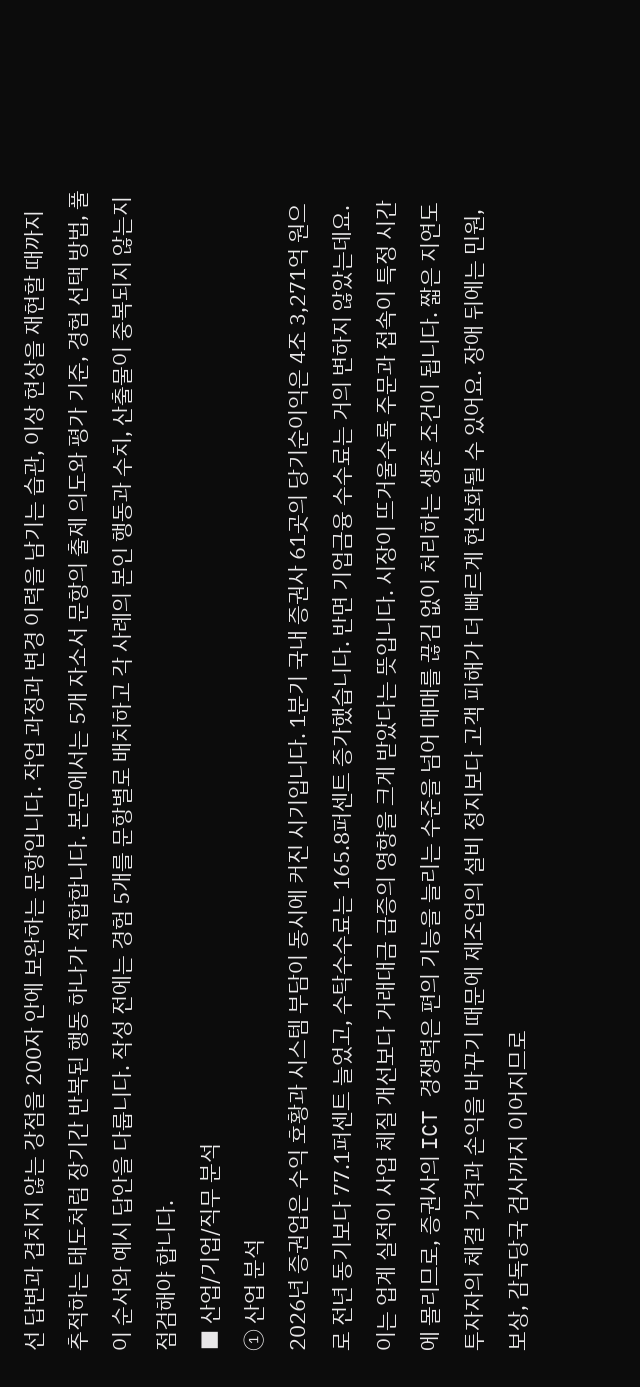선 답변과 겹치지 않는 강점을 200자 안에 보완하는 문항입니다. 작업 과정과 변경 이력을 남기는 습관, 이상 현상을 재현할 때까지 추적하는 태도처럼 장기간 반복된 행동 하나가 적합합니다. 본문에서는 5개 자소서 문항의 출제 의도와 평가 기준, 경험 선택 방법, 풀이 순서와 예시 답안을 다룹니다. 작성 전에는 경험 5개를 문항별로 배치하고 각 사례의 본인 행동과 수치, 산출물이 중복되지 않는지 점검해야 합니다.
■ 산업/기업/직무 분석
① 산업 분석
2026년 증권업은 수익 호황과 시스템 부담이 동시에 커진 시기입니다. 1분기 국내 증권사 61곳의 당기순이익은 4조 3,271억 원으로 전년 동기보다 77.1퍼센트 늘었고, 수탁수수료는 165.8퍼센트 증가했습니다. 반면 기업금융 수수료는 거의 변하지 않았는데요. 이는 업계 실적이 사업 체질 개선보다 거래대금 급증의 영향을 크게 받았다는 뜻입니다. 시장이 뜨거울수록 주문과 접속이 특정 시간에 몰리므로, 증권사의 ICT 경쟁력은 편의 기능을 늘리는 수준을 넘어 매매를 끊김 없이 처리하는 생존 조건이 됩니다. 짧은 지연도 투자자의 체결 가격과 손익을 바꾸기 때문에 제조업의 설비 정지보다 고객 피해가 더 빠르게 현실화될 수 있어요. 장애 뒤에는 민원, 보상, 감독당국 검사까지 이어지므로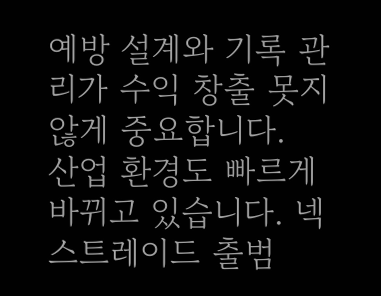예방 설계와 기록 관리가 수익 창출 못지않게 중요합니다.
산업 환경도 빠르게 바뀌고 있습니다. 넥스트레이드 출범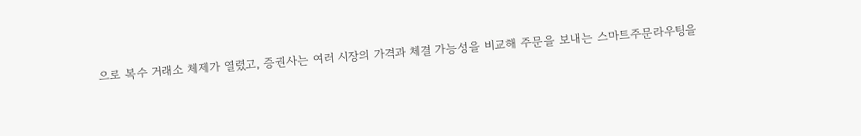으로 복수 거래소 체제가 열렸고, 증권사는 여러 시장의 가격과 체결 가능성을 비교해 주문을 보내는 스마트주문라우팅을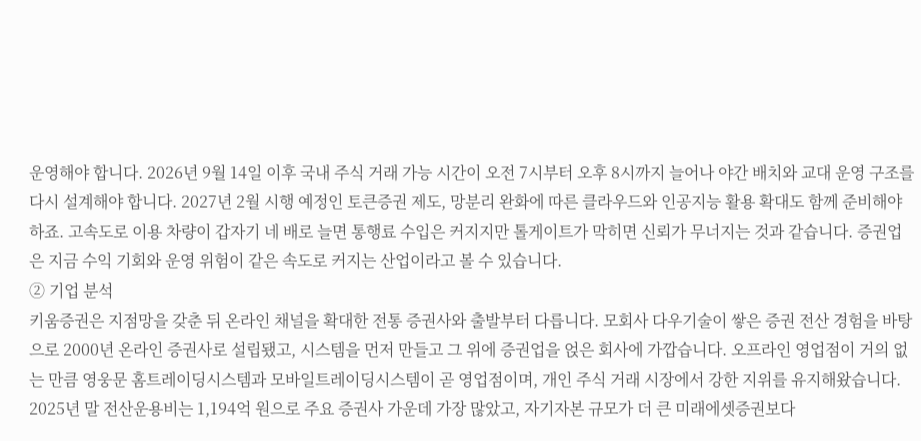운영해야 합니다. 2026년 9월 14일 이후 국내 주식 거래 가능 시간이 오전 7시부터 오후 8시까지 늘어나 야간 배치와 교대 운영 구조를 다시 설계해야 합니다. 2027년 2월 시행 예정인 토큰증권 제도, 망분리 완화에 따른 클라우드와 인공지능 활용 확대도 함께 준비해야 하죠. 고속도로 이용 차량이 갑자기 네 배로 늘면 통행료 수입은 커지지만 톨게이트가 막히면 신뢰가 무너지는 것과 같습니다. 증권업은 지금 수익 기회와 운영 위험이 같은 속도로 커지는 산업이라고 볼 수 있습니다.
② 기업 분석
키움증권은 지점망을 갖춘 뒤 온라인 채널을 확대한 전통 증권사와 출발부터 다릅니다. 모회사 다우기술이 쌓은 증권 전산 경험을 바탕으로 2000년 온라인 증권사로 설립됐고, 시스템을 먼저 만들고 그 위에 증권업을 얹은 회사에 가깝습니다. 오프라인 영업점이 거의 없는 만큼 영웅문 홈트레이딩시스템과 모바일트레이딩시스템이 곧 영업점이며, 개인 주식 거래 시장에서 강한 지위를 유지해왔습니다. 2025년 말 전산운용비는 1,194억 원으로 주요 증권사 가운데 가장 많았고, 자기자본 규모가 더 큰 미래에셋증권보다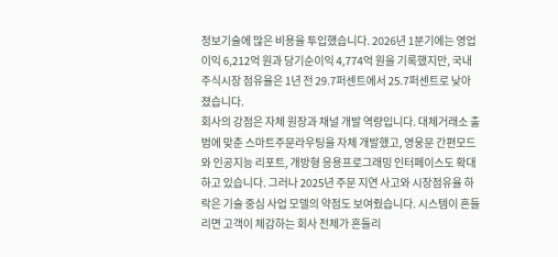정보기술에 많은 비용을 투입했습니다. 2026년 1분기에는 영업이익 6,212억 원과 당기순이익 4,774억 원을 기록했지만, 국내 주식시장 점유율은 1년 전 29.7퍼센트에서 25.7퍼센트로 낮아졌습니다.
회사의 강점은 자체 원장과 채널 개발 역량입니다. 대체거래소 출범에 맞춘 스마트주문라우팅을 자체 개발했고, 영웅문 간편모드와 인공지능 리포트, 개방형 응용프로그래밍 인터페이스도 확대하고 있습니다. 그러나 2025년 주문 지연 사고와 시장점유율 하락은 기술 중심 사업 모델의 약점도 보여줬습니다. 시스템이 흔들리면 고객이 체감하는 회사 전체가 흔들리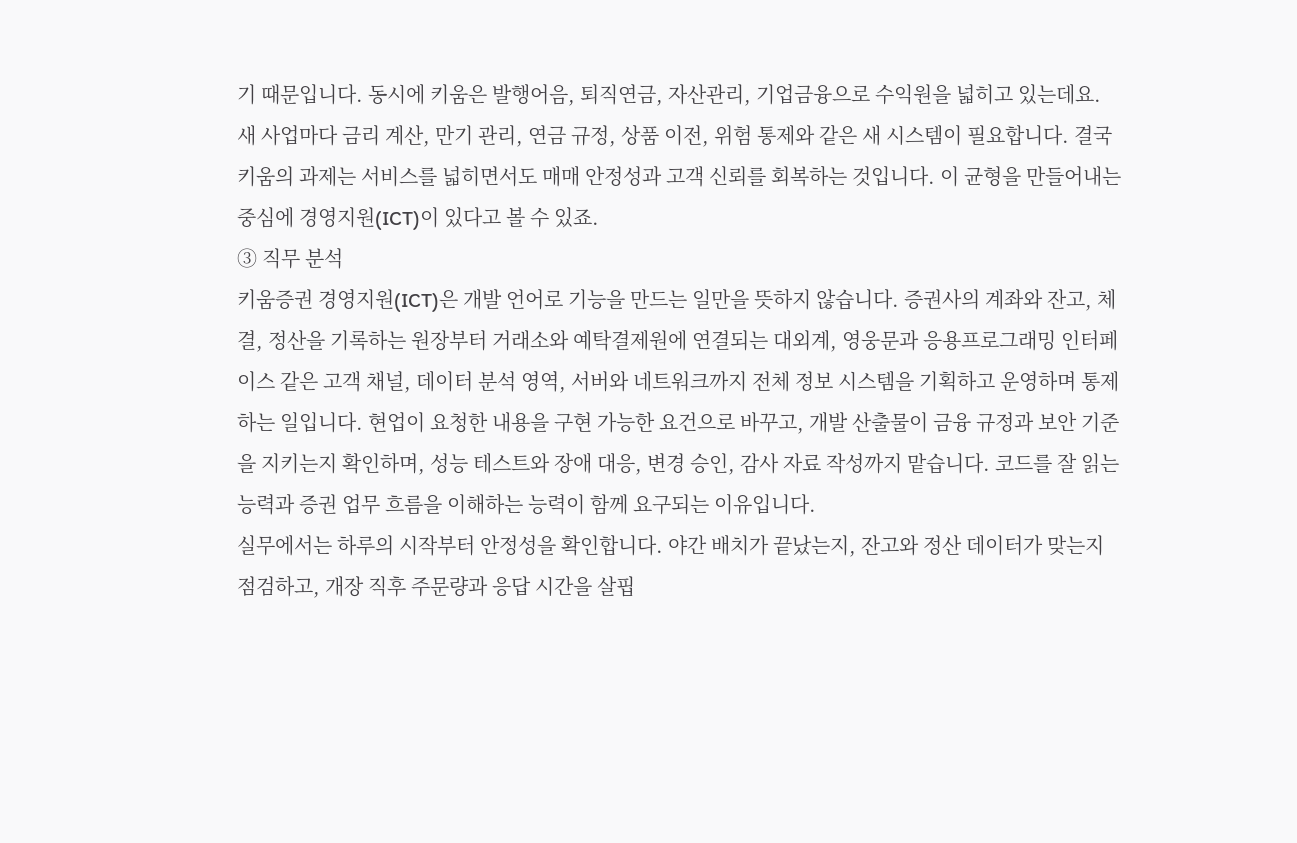기 때문입니다. 동시에 키움은 발행어음, 퇴직연금, 자산관리, 기업금융으로 수익원을 넓히고 있는데요. 새 사업마다 금리 계산, 만기 관리, 연금 규정, 상품 이전, 위험 통제와 같은 새 시스템이 필요합니다. 결국 키움의 과제는 서비스를 넓히면서도 매매 안정성과 고객 신뢰를 회복하는 것입니다. 이 균형을 만들어내는 중심에 경영지원(ICT)이 있다고 볼 수 있죠.
③ 직무 분석
키움증권 경영지원(ICT)은 개발 언어로 기능을 만드는 일만을 뜻하지 않습니다. 증권사의 계좌와 잔고, 체결, 정산을 기록하는 원장부터 거래소와 예탁결제원에 연결되는 대외계, 영웅문과 응용프로그래밍 인터페이스 같은 고객 채널, 데이터 분석 영역, 서버와 네트워크까지 전체 정보 시스템을 기획하고 운영하며 통제하는 일입니다. 현업이 요청한 내용을 구현 가능한 요건으로 바꾸고, 개발 산출물이 금융 규정과 보안 기준을 지키는지 확인하며, 성능 테스트와 장애 대응, 변경 승인, 감사 자료 작성까지 맡습니다. 코드를 잘 읽는 능력과 증권 업무 흐름을 이해하는 능력이 함께 요구되는 이유입니다.
실무에서는 하루의 시작부터 안정성을 확인합니다. 야간 배치가 끝났는지, 잔고와 정산 데이터가 맞는지 점검하고, 개장 직후 주문량과 응답 시간을 살핍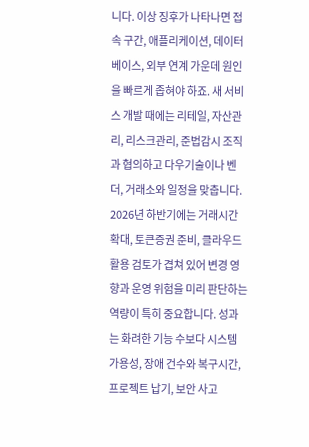니다. 이상 징후가 나타나면 접속 구간, 애플리케이션, 데이터베이스, 외부 연계 가운데 원인을 빠르게 좁혀야 하죠. 새 서비스 개발 때에는 리테일, 자산관리, 리스크관리, 준법감시 조직과 협의하고 다우기술이나 벤더, 거래소와 일정을 맞춥니다. 2026년 하반기에는 거래시간 확대, 토큰증권 준비, 클라우드 활용 검토가 겹쳐 있어 변경 영향과 운영 위험을 미리 판단하는 역량이 특히 중요합니다. 성과는 화려한 기능 수보다 시스템 가용성, 장애 건수와 복구시간, 프로젝트 납기, 보안 사고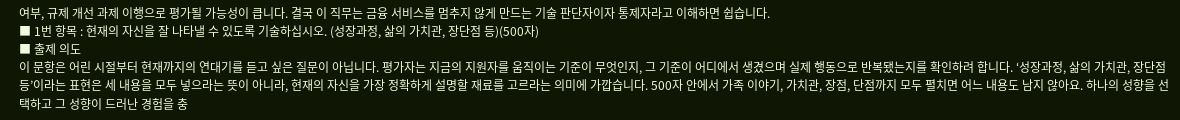여부, 규제 개선 과제 이행으로 평가될 가능성이 큽니다. 결국 이 직무는 금융 서비스를 멈추지 않게 만드는 기술 판단자이자 통제자라고 이해하면 쉽습니다.
■ 1번 항목 : 현재의 자신을 잘 나타낼 수 있도록 기술하십시오. (성장과정, 삶의 가치관, 장단점 등)(500자)
■ 출제 의도
이 문항은 어린 시절부터 현재까지의 연대기를 듣고 싶은 질문이 아닙니다. 평가자는 지금의 지원자를 움직이는 기준이 무엇인지, 그 기준이 어디에서 생겼으며 실제 행동으로 반복됐는지를 확인하려 합니다. ‘성장과정, 삶의 가치관, 장단점 등’이라는 표현은 세 내용을 모두 넣으라는 뜻이 아니라, 현재의 자신을 가장 정확하게 설명할 재료를 고르라는 의미에 가깝습니다. 500자 안에서 가족 이야기, 가치관, 장점, 단점까지 모두 펼치면 어느 내용도 남지 않아요. 하나의 성향을 선택하고 그 성향이 드러난 경험을 충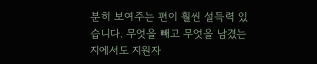분히 보여주는 편이 훨씬 설득력 있습니다. 무엇을 빼고 무엇을 남겼는지에서도 지원자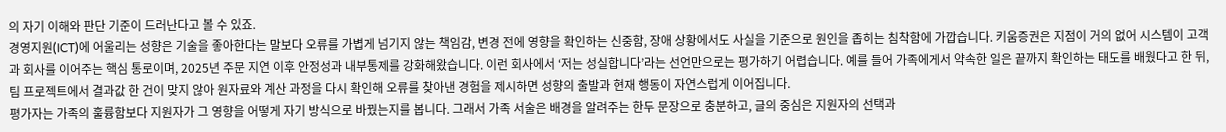의 자기 이해와 판단 기준이 드러난다고 볼 수 있죠.
경영지원(ICT)에 어울리는 성향은 기술을 좋아한다는 말보다 오류를 가볍게 넘기지 않는 책임감, 변경 전에 영향을 확인하는 신중함, 장애 상황에서도 사실을 기준으로 원인을 좁히는 침착함에 가깝습니다. 키움증권은 지점이 거의 없어 시스템이 고객과 회사를 이어주는 핵심 통로이며, 2025년 주문 지연 이후 안정성과 내부통제를 강화해왔습니다. 이런 회사에서 ‘저는 성실합니다’라는 선언만으로는 평가하기 어렵습니다. 예를 들어 가족에게서 약속한 일은 끝까지 확인하는 태도를 배웠다고 한 뒤, 팀 프로젝트에서 결과값 한 건이 맞지 않아 원자료와 계산 과정을 다시 확인해 오류를 찾아낸 경험을 제시하면 성향의 출발과 현재 행동이 자연스럽게 이어집니다.
평가자는 가족의 훌륭함보다 지원자가 그 영향을 어떻게 자기 방식으로 바꿨는지를 봅니다. 그래서 가족 서술은 배경을 알려주는 한두 문장으로 충분하고, 글의 중심은 지원자의 선택과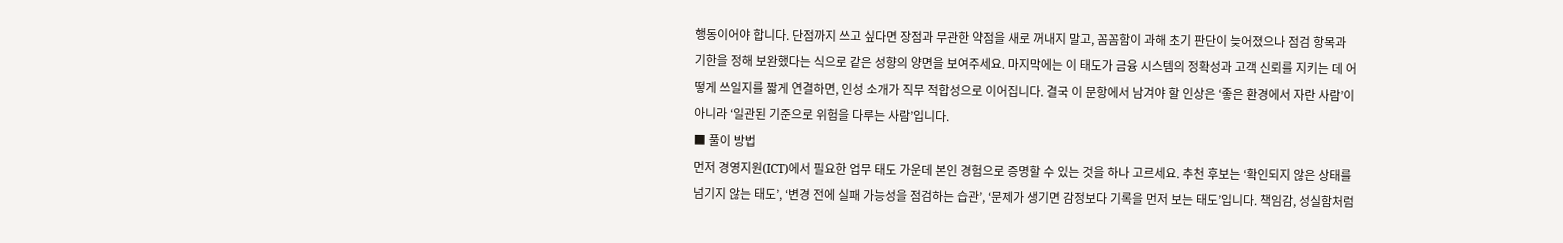행동이어야 합니다. 단점까지 쓰고 싶다면 장점과 무관한 약점을 새로 꺼내지 말고, 꼼꼼함이 과해 초기 판단이 늦어졌으나 점검 항목과 기한을 정해 보완했다는 식으로 같은 성향의 양면을 보여주세요. 마지막에는 이 태도가 금융 시스템의 정확성과 고객 신뢰를 지키는 데 어떻게 쓰일지를 짧게 연결하면, 인성 소개가 직무 적합성으로 이어집니다. 결국 이 문항에서 남겨야 할 인상은 ‘좋은 환경에서 자란 사람’이 아니라 ‘일관된 기준으로 위험을 다루는 사람’입니다.
■ 풀이 방법
먼저 경영지원(ICT)에서 필요한 업무 태도 가운데 본인 경험으로 증명할 수 있는 것을 하나 고르세요. 추천 후보는 ‘확인되지 않은 상태를 넘기지 않는 태도’, ‘변경 전에 실패 가능성을 점검하는 습관’, ‘문제가 생기면 감정보다 기록을 먼저 보는 태도’입니다. 책임감, 성실함처럼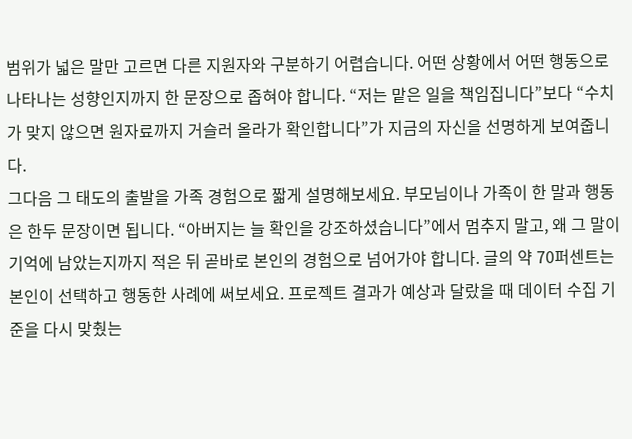범위가 넓은 말만 고르면 다른 지원자와 구분하기 어렵습니다. 어떤 상황에서 어떤 행동으로 나타나는 성향인지까지 한 문장으로 좁혀야 합니다. “저는 맡은 일을 책임집니다”보다 “수치가 맞지 않으면 원자료까지 거슬러 올라가 확인합니다”가 지금의 자신을 선명하게 보여줍니다.
그다음 그 태도의 출발을 가족 경험으로 짧게 설명해보세요. 부모님이나 가족이 한 말과 행동은 한두 문장이면 됩니다. “아버지는 늘 확인을 강조하셨습니다”에서 멈추지 말고, 왜 그 말이 기억에 남았는지까지 적은 뒤 곧바로 본인의 경험으로 넘어가야 합니다. 글의 약 70퍼센트는 본인이 선택하고 행동한 사례에 써보세요. 프로젝트 결과가 예상과 달랐을 때 데이터 수집 기준을 다시 맞췄는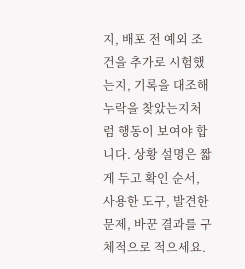지, 배포 전 예외 조건을 추가로 시험했는지, 기록을 대조해 누락을 찾았는지처럼 행동이 보여야 합니다. 상황 설명은 짧게 두고 확인 순서, 사용한 도구, 발견한 문제, 바꾼 결과를 구체적으로 적으세요.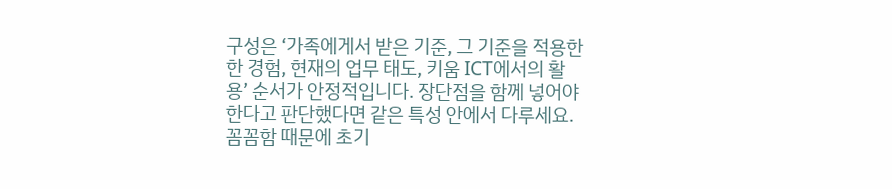구성은 ‘가족에게서 받은 기준, 그 기준을 적용한 한 경험, 현재의 업무 태도, 키움 ICT에서의 활용’ 순서가 안정적입니다. 장단점을 함께 넣어야 한다고 판단했다면 같은 특성 안에서 다루세요. 꼼꼼함 때문에 초기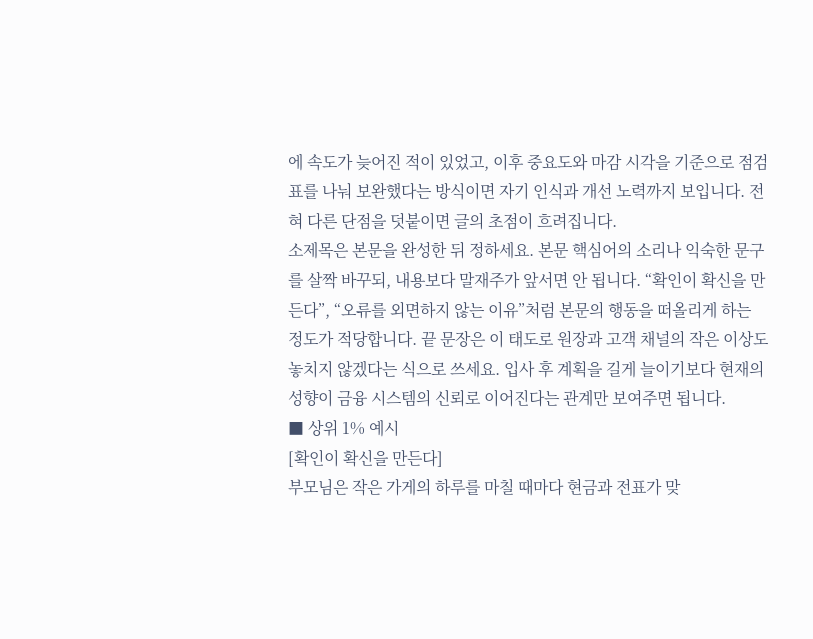에 속도가 늦어진 적이 있었고, 이후 중요도와 마감 시각을 기준으로 점검표를 나눠 보완했다는 방식이면 자기 인식과 개선 노력까지 보입니다. 전혀 다른 단점을 덧붙이면 글의 초점이 흐려집니다.
소제목은 본문을 완성한 뒤 정하세요. 본문 핵심어의 소리나 익숙한 문구를 살짝 바꾸되, 내용보다 말재주가 앞서면 안 됩니다. “확인이 확신을 만든다”, “오류를 외면하지 않는 이유”처럼 본문의 행동을 떠올리게 하는 정도가 적당합니다. 끝 문장은 이 태도로 원장과 고객 채널의 작은 이상도 놓치지 않겠다는 식으로 쓰세요. 입사 후 계획을 길게 늘이기보다 현재의 성향이 금융 시스템의 신뢰로 이어진다는 관계만 보여주면 됩니다.
■ 상위 1% 예시
[확인이 확신을 만든다]
부모님은 작은 가게의 하루를 마칠 때마다 현금과 전표가 맞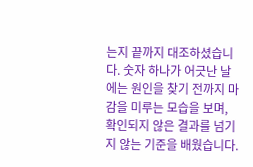는지 끝까지 대조하셨습니다. 숫자 하나가 어긋난 날에는 원인을 찾기 전까지 마감을 미루는 모습을 보며, 확인되지 않은 결과를 넘기지 않는 기준을 배웠습니다.